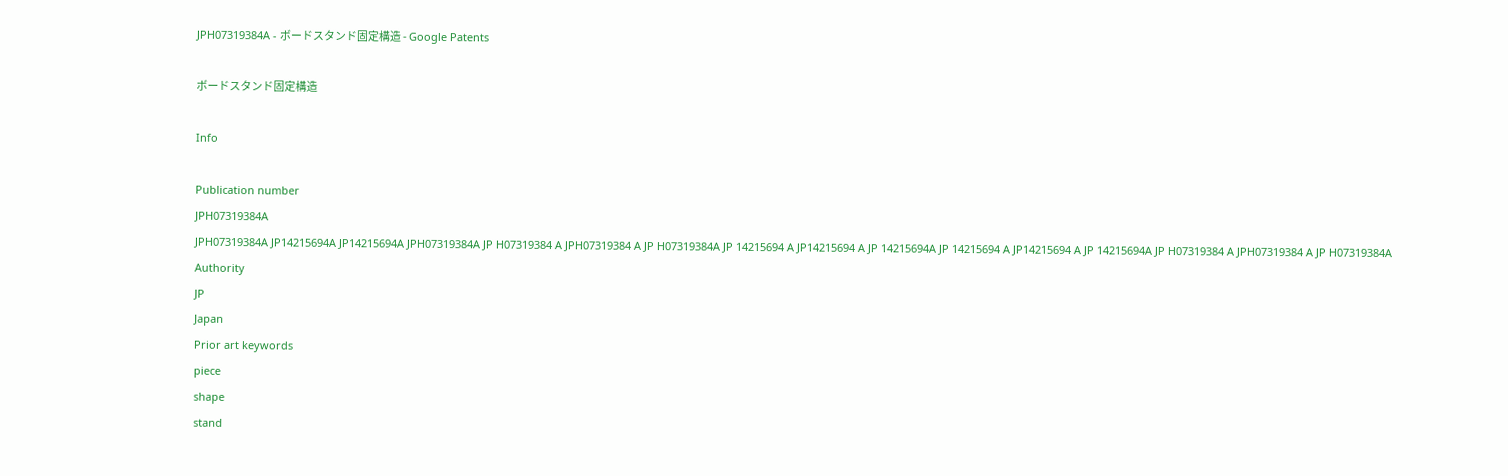JPH07319384A - ボードスタンド固定構造 - Google Patents

ボードスタンド固定構造

Info

Publication number
JPH07319384A
JPH07319384A JP14215694A JP14215694A JPH07319384A JP H07319384 A JPH07319384 A JP H07319384A JP 14215694 A JP14215694 A JP 14215694A JP 14215694 A JP14215694 A JP 14215694A JP H07319384 A JPH07319384 A JP H07319384A
Authority
JP
Japan
Prior art keywords
piece
shape
stand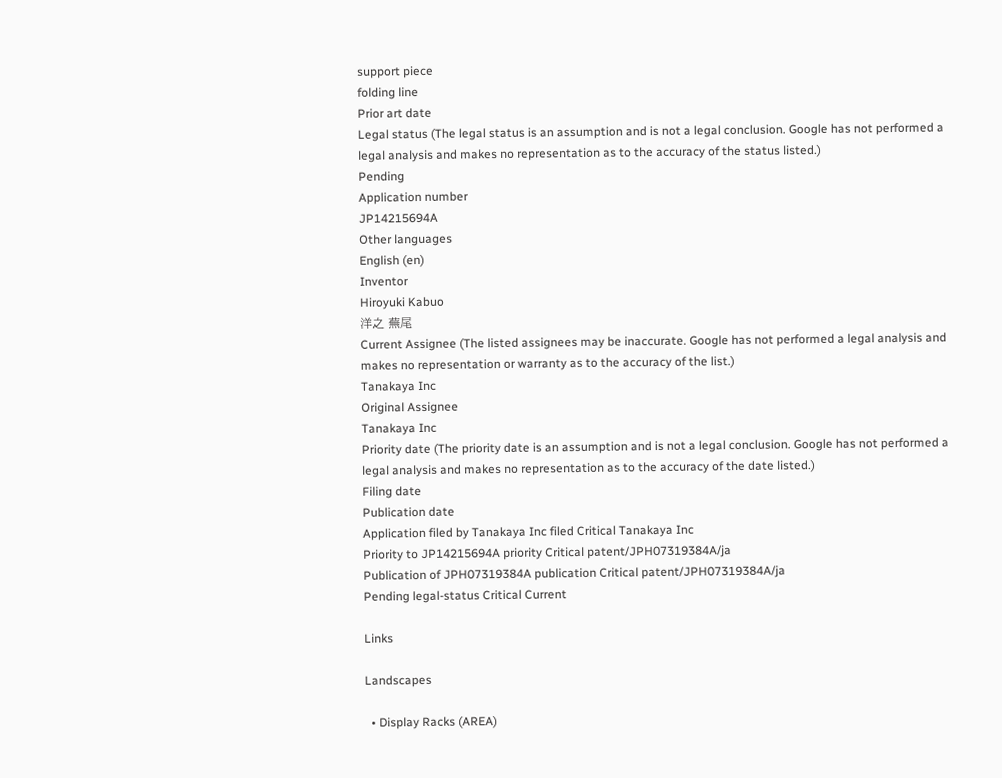support piece
folding line
Prior art date
Legal status (The legal status is an assumption and is not a legal conclusion. Google has not performed a legal analysis and makes no representation as to the accuracy of the status listed.)
Pending
Application number
JP14215694A
Other languages
English (en)
Inventor
Hiroyuki Kabuo
洋之 蕪尾
Current Assignee (The listed assignees may be inaccurate. Google has not performed a legal analysis and makes no representation or warranty as to the accuracy of the list.)
Tanakaya Inc
Original Assignee
Tanakaya Inc
Priority date (The priority date is an assumption and is not a legal conclusion. Google has not performed a legal analysis and makes no representation as to the accuracy of the date listed.)
Filing date
Publication date
Application filed by Tanakaya Inc filed Critical Tanakaya Inc
Priority to JP14215694A priority Critical patent/JPH07319384A/ja
Publication of JPH07319384A publication Critical patent/JPH07319384A/ja
Pending legal-status Critical Current

Links

Landscapes

  • Display Racks (AREA)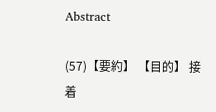Abstract

(57)【要約】 【目的】 接着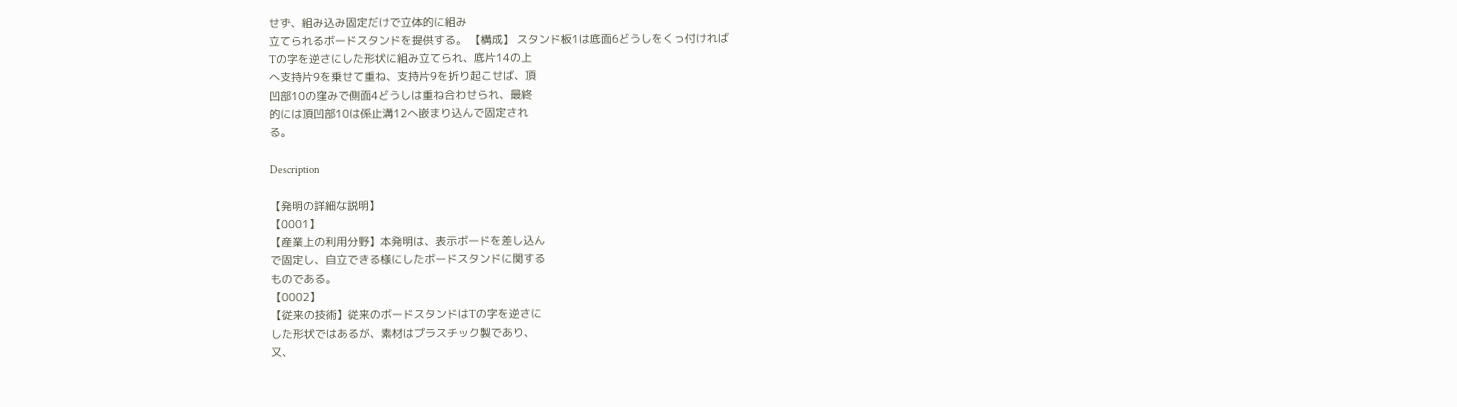せず、組み込み固定だけで立体的に組み
立てられるボードスタンドを提供する。 【構成】 スタンド板1は底面6どうしをくっ付ければ
Tの字を逆さにした形状に組み立てられ、底片14の上
へ支持片9を乗せて重ね、支持片9を折り起こせば、頂
凹部10の窪みで側面4どうしは重ね合わせられ、最終
的には頂凹部10は係止溝12へ嵌まり込んで固定され
る。

Description

【発明の詳細な説明】
【0001】
【産業上の利用分野】本発明は、表示ボードを差し込ん
で固定し、自立できる様にしたボードスタンドに関する
ものである。
【0002】
【従来の技術】従来のボードスタンドはTの字を逆さに
した形状ではあるが、素材はプラスチック製であり、
又、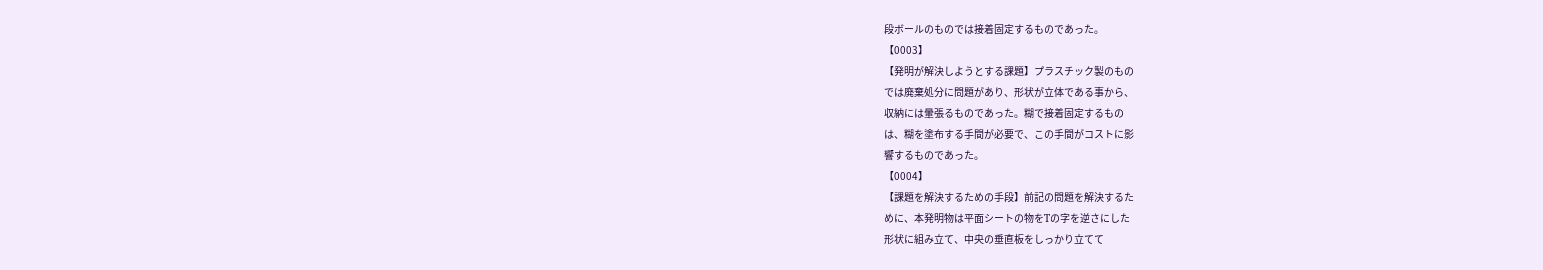段ボールのものでは接着固定するものであった。
【0003】
【発明が解決しようとする課題】プラスチック製のもの
では廃棄処分に問題があり、形状が立体である事から、
収納には暈張るものであった。糊で接着固定するもの
は、糊を塗布する手間が必要で、この手間がコストに影
響するものであった。
【0004】
【課題を解決するための手段】前記の問題を解決するた
めに、本発明物は平面シートの物をTの字を逆さにした
形状に組み立て、中央の垂直板をしっかり立てて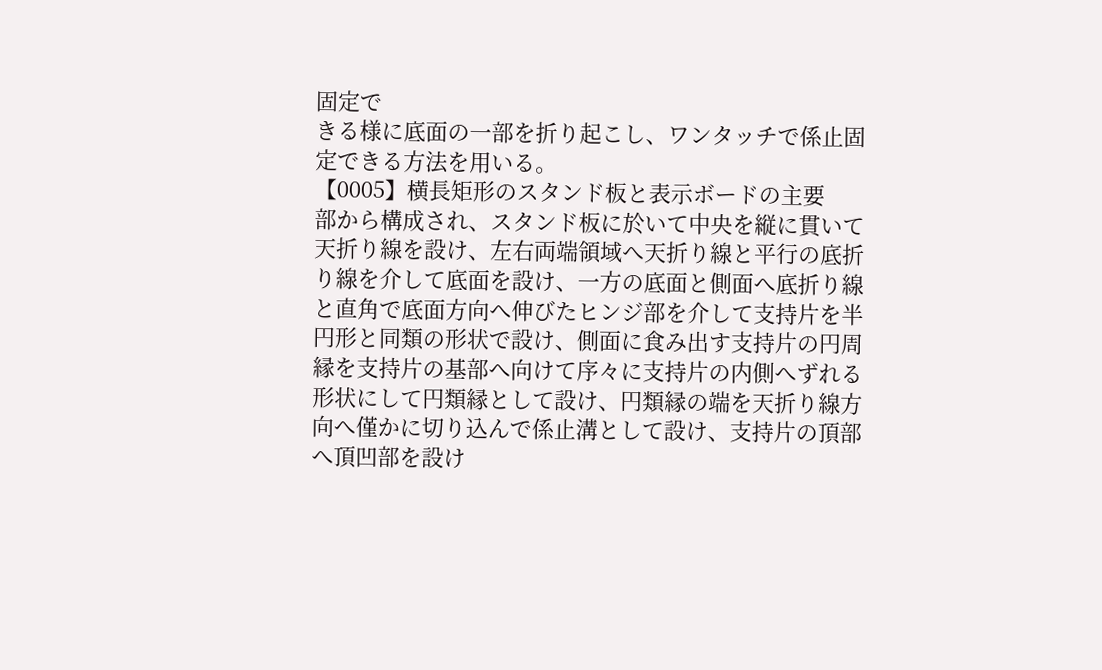固定で
きる様に底面の一部を折り起こし、ワンタッチで係止固
定できる方法を用いる。
【0005】横長矩形のスタンド板と表示ボードの主要
部から構成され、スタンド板に於いて中央を縦に貫いて
天折り線を設け、左右両端領域へ天折り線と平行の底折
り線を介して底面を設け、一方の底面と側面へ底折り線
と直角で底面方向へ伸びたヒンジ部を介して支持片を半
円形と同類の形状で設け、側面に食み出す支持片の円周
縁を支持片の基部へ向けて序々に支持片の内側へずれる
形状にして円類縁として設け、円類縁の端を天折り線方
向へ僅かに切り込んで係止溝として設け、支持片の頂部
へ頂凹部を設け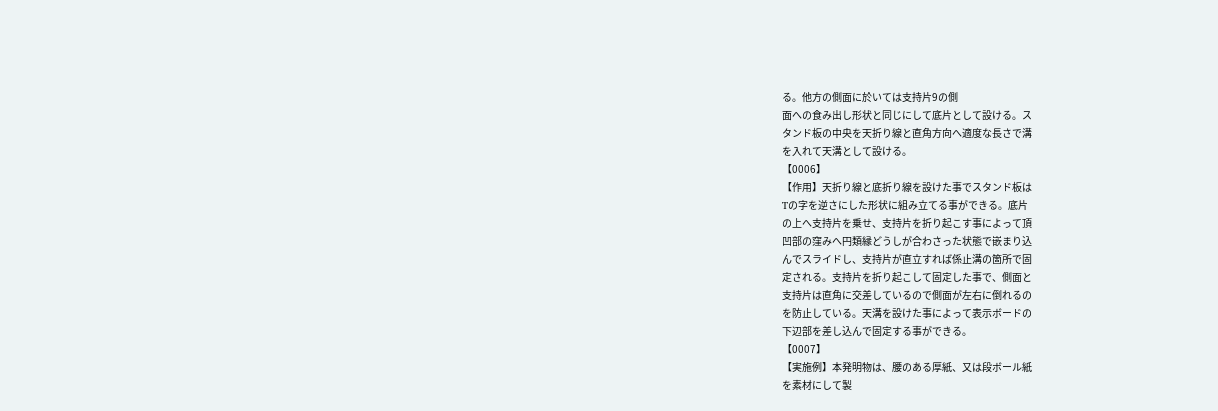る。他方の側面に於いては支持片9の側
面への食み出し形状と同じにして底片として設ける。ス
タンド板の中央を天折り線と直角方向へ適度な長さで溝
を入れて天溝として設ける。
【0006】
【作用】天折り線と底折り線を設けた事でスタンド板は
Tの字を逆さにした形状に組み立てる事ができる。底片
の上へ支持片を乗せ、支持片を折り起こす事によって頂
凹部の窪みへ円類縁どうしが合わさった状態で嵌まり込
んでスライドし、支持片が直立すれば係止溝の箇所で固
定される。支持片を折り起こして固定した事で、側面と
支持片は直角に交差しているので側面が左右に倒れるの
を防止している。天溝を設けた事によって表示ボードの
下辺部を差し込んで固定する事ができる。
【0007】
【実施例】本発明物は、腰のある厚紙、又は段ボール紙
を素材にして製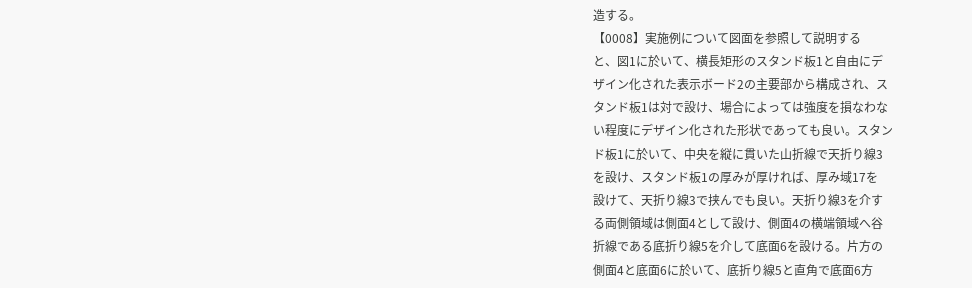造する。
【0008】実施例について図面を参照して説明する
と、図1に於いて、横長矩形のスタンド板1と自由にデ
ザイン化された表示ボード2の主要部から構成され、ス
タンド板1は対で設け、場合によっては強度を損なわな
い程度にデザイン化された形状であっても良い。スタン
ド板1に於いて、中央を縦に貫いた山折線で天折り線3
を設け、スタンド板1の厚みが厚ければ、厚み域17を
設けて、天折り線3で挟んでも良い。天折り線3を介す
る両側領域は側面4として設け、側面4の横端領域へ谷
折線である底折り線5を介して底面6を設ける。片方の
側面4と底面6に於いて、底折り線5と直角で底面6方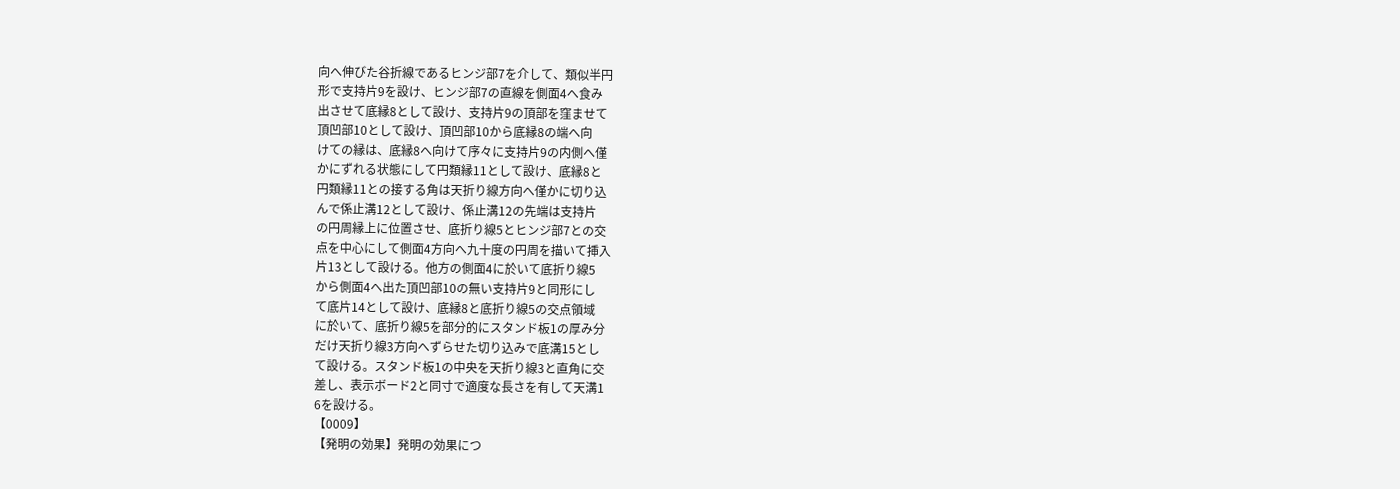向へ伸びた谷折線であるヒンジ部7を介して、類似半円
形で支持片9を設け、ヒンジ部7の直線を側面4へ食み
出させて底縁8として設け、支持片9の頂部を窪ませて
頂凹部10として設け、頂凹部10から底縁8の端へ向
けての縁は、底縁8へ向けて序々に支持片9の内側へ僅
かにずれる状態にして円類縁11として設け、底縁8と
円類縁11との接する角は天折り線方向へ僅かに切り込
んで係止溝12として設け、係止溝12の先端は支持片
の円周縁上に位置させ、底折り線5とヒンジ部7との交
点を中心にして側面4方向へ九十度の円周を描いて挿入
片13として設ける。他方の側面4に於いて底折り線5
から側面4へ出た頂凹部10の無い支持片9と同形にし
て底片14として設け、底縁8と底折り線5の交点領域
に於いて、底折り線5を部分的にスタンド板1の厚み分
だけ天折り線3方向へずらせた切り込みで底溝15とし
て設ける。スタンド板1の中央を天折り線3と直角に交
差し、表示ボード2と同寸で適度な長さを有して天溝1
6を設ける。
【0009】
【発明の効果】発明の効果につ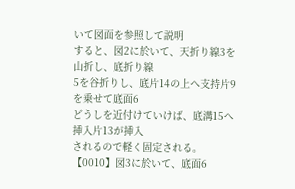いて図面を参照して説明
すると、図2に於いて、天折り線3を山折し、底折り線
5を谷折りし、底片14の上へ支持片9を乗せて底面6
どうしを近付けていけば、底溝15へ挿入片13が挿入
されるので軽く固定される。
【0010】図3に於いて、底面6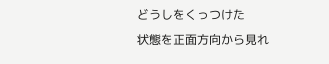どうしをくっつけた
状態を正面方向から見れ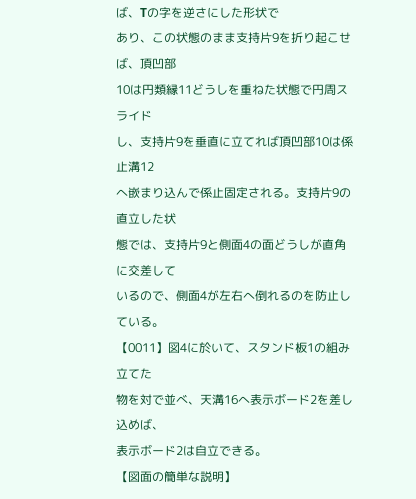ば、Tの字を逆さにした形状で
あり、この状態のまま支持片9を折り起こせば、頂凹部
10は円類縁11どうしを重ねた状態で円周スライド
し、支持片9を垂直に立てれば頂凹部10は係止溝12
へ嵌まり込んで係止固定される。支持片9の直立した状
態では、支持片9と側面4の面どうしが直角に交差して
いるので、側面4が左右へ倒れるのを防止している。
【0011】図4に於いて、スタンド板1の組み立てた
物を対で並べ、天溝16へ表示ボード2を差し込めば、
表示ボード2は自立できる。
【図面の簡単な説明】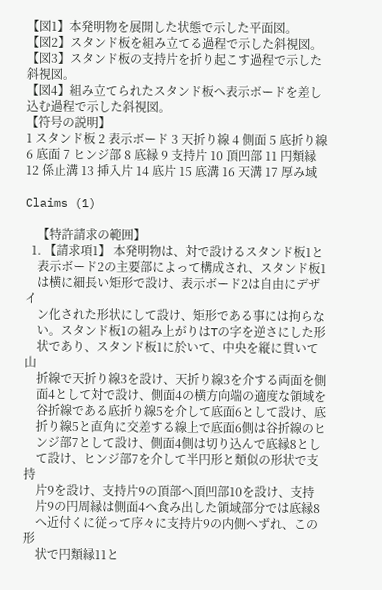【図1】本発明物を展開した状態で示した平面図。
【図2】スタンド板を組み立てる過程で示した斜視図。
【図3】スタンド板の支持片を折り起こす過程で示した
斜視図。
【図4】組み立てられたスタンド板へ表示ボードを差し
込む過程で示した斜視図。
【符号の説明】
1 スタンド板 2 表示ボード 3 天折り線 4 側面 5 底折り線 6 底面 7 ヒンジ部 8 底縁 9 支持片 10 頂凹部 11 円類縁 12 係止溝 13 挿入片 14 底片 15 底溝 16 天溝 17 厚み域

Claims (1)

    【特許請求の範囲】
  1. 【請求項1】 本発明物は、対で設けるスタンド板1と
    表示ボード2の主要部によって構成され、スタンド板1
    は横に細長い矩形で設け、表示ボード2は自由にデザイ
    ン化された形状にして設け、矩形である事には拘らな
    い。スタンド板1の組み上がりはTの字を逆さにした形
    状であり、スタンド板1に於いて、中央を縦に貫いて山
    折線で天折り線3を設け、天折り線3を介する両面を側
    面4として対で設け、側面4の横方向端の適度な領域を
    谷折線である底折り線5を介して底面6として設け、底
    折り線5と直角に交差する線上で底面6側は谷折線のヒ
    ンジ部7として設け、側面4側は切り込んで底縁8とし
    て設け、ヒンジ部7を介して半円形と類似の形状で支持
    片9を設け、支持片9の頂部へ頂凹部10を設け、支持
    片9の円周縁は側面4へ食み出した領域部分では底縁8
    へ近付くに従って序々に支持片9の内側へずれ、この形
    状で円類縁11と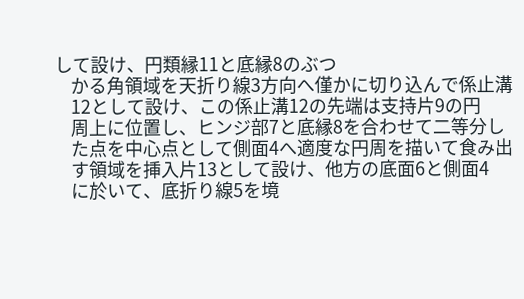して設け、円類縁11と底縁8のぶつ
    かる角領域を天折り線3方向へ僅かに切り込んで係止溝
    12として設け、この係止溝12の先端は支持片9の円
    周上に位置し、ヒンジ部7と底縁8を合わせて二等分し
    た点を中心点として側面4へ適度な円周を描いて食み出
    す領域を挿入片13として設け、他方の底面6と側面4
    に於いて、底折り線5を境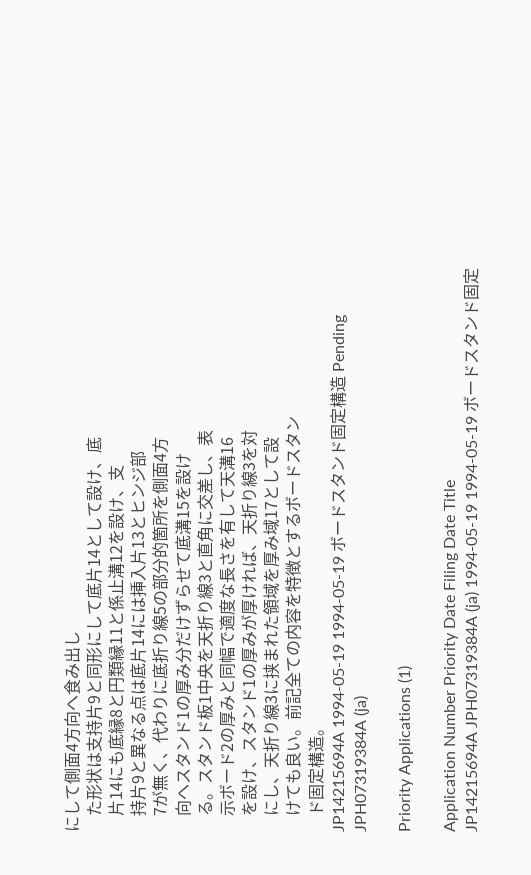にして側面4方向へ食み出し
    た形状は支持片9と同形にして底片14として設け、底
    片14にも底縁8と円類縁11と係止溝12を設け、支
    持片9と異なる点は底片14には挿入片13とヒンジ部
    7が無く、代わりに底折り線5の部分的箇所を側面4方
    向へスタンド1の厚み分だけずらせて底溝15を設け
    る。スタンド板1中央を天折り線3と直角に交差し、表
    示ボード2の厚みと同幅で適度な長さを有して天溝16
    を設け、スタンド1の厚みが厚ければ、天折り線3を対
    にし、天折り線3に挟まれた領域を厚み域17として設
    けても良い。前記全ての内容を特徴とするボードスタン
    ド固定構造。
JP14215694A 1994-05-19 1994-05-19 ボードスタンド固定構造 Pending JPH07319384A (ja)

Priority Applications (1)

Application Number Priority Date Filing Date Title
JP14215694A JPH07319384A (ja) 1994-05-19 1994-05-19 ボードスタンド固定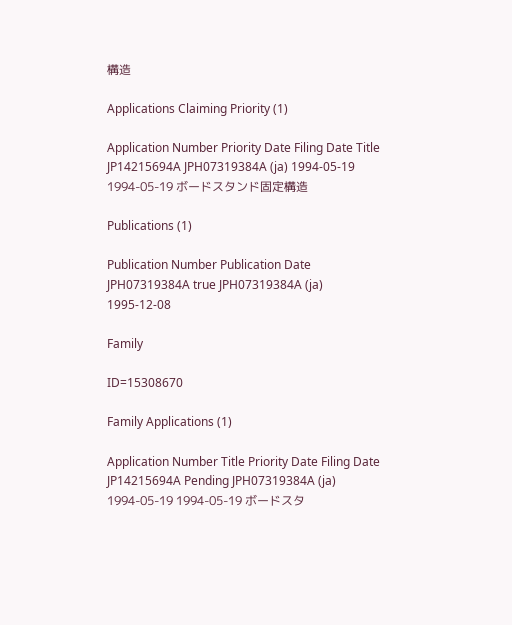構造

Applications Claiming Priority (1)

Application Number Priority Date Filing Date Title
JP14215694A JPH07319384A (ja) 1994-05-19 1994-05-19 ボードスタンド固定構造

Publications (1)

Publication Number Publication Date
JPH07319384A true JPH07319384A (ja) 1995-12-08

Family

ID=15308670

Family Applications (1)

Application Number Title Priority Date Filing Date
JP14215694A Pending JPH07319384A (ja) 1994-05-19 1994-05-19 ボードスタ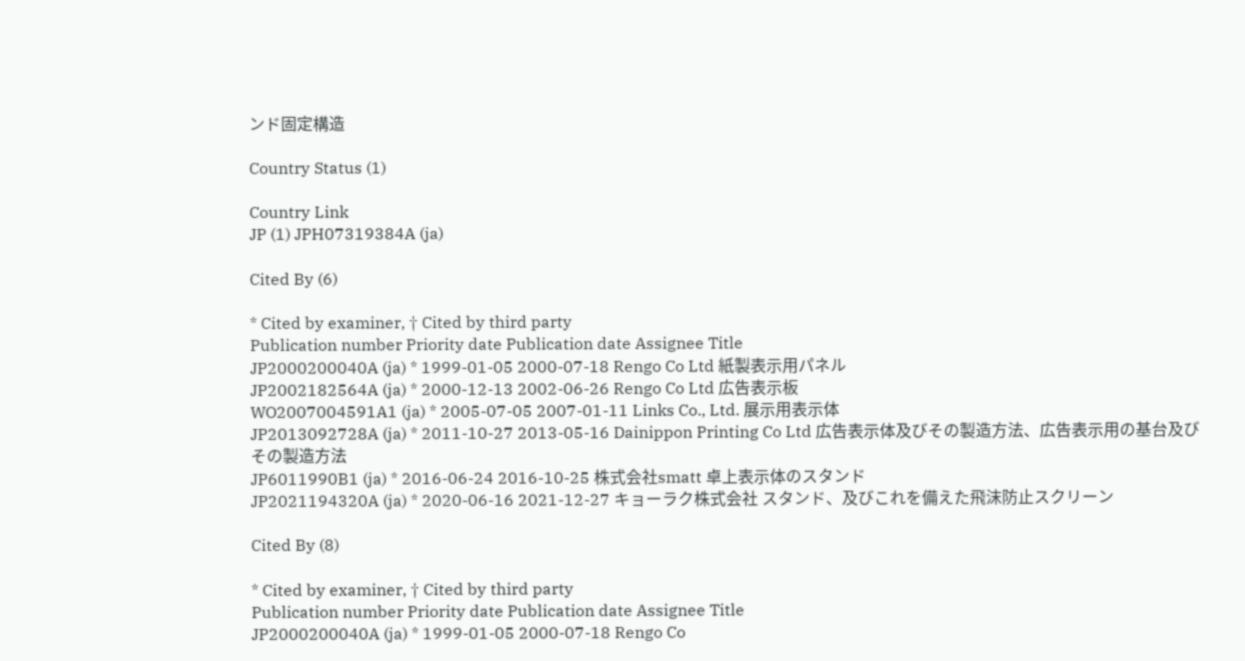ンド固定構造

Country Status (1)

Country Link
JP (1) JPH07319384A (ja)

Cited By (6)

* Cited by examiner, † Cited by third party
Publication number Priority date Publication date Assignee Title
JP2000200040A (ja) * 1999-01-05 2000-07-18 Rengo Co Ltd 紙製表示用パネル
JP2002182564A (ja) * 2000-12-13 2002-06-26 Rengo Co Ltd 広告表示板
WO2007004591A1 (ja) * 2005-07-05 2007-01-11 Links Co., Ltd. 展示用表示体
JP2013092728A (ja) * 2011-10-27 2013-05-16 Dainippon Printing Co Ltd 広告表示体及びその製造方法、広告表示用の基台及びその製造方法
JP6011990B1 (ja) * 2016-06-24 2016-10-25 株式会社smatt 卓上表示体のスタンド
JP2021194320A (ja) * 2020-06-16 2021-12-27 キョーラク株式会社 スタンド、及びこれを備えた飛沫防止スクリーン

Cited By (8)

* Cited by examiner, † Cited by third party
Publication number Priority date Publication date Assignee Title
JP2000200040A (ja) * 1999-01-05 2000-07-18 Rengo Co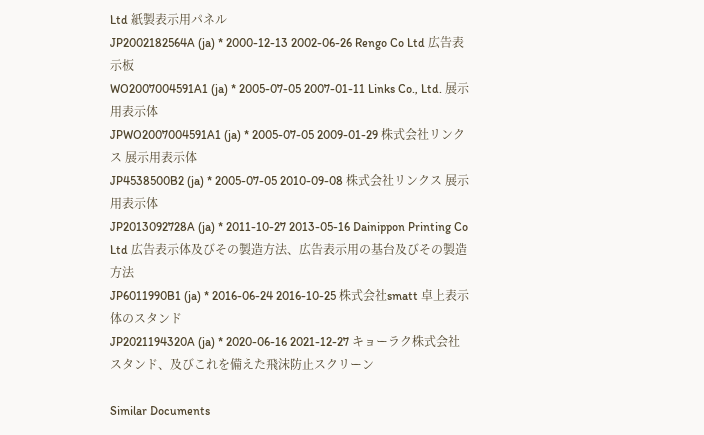Ltd 紙製表示用パネル
JP2002182564A (ja) * 2000-12-13 2002-06-26 Rengo Co Ltd 広告表示板
WO2007004591A1 (ja) * 2005-07-05 2007-01-11 Links Co., Ltd. 展示用表示体
JPWO2007004591A1 (ja) * 2005-07-05 2009-01-29 株式会社リンクス 展示用表示体
JP4538500B2 (ja) * 2005-07-05 2010-09-08 株式会社リンクス 展示用表示体
JP2013092728A (ja) * 2011-10-27 2013-05-16 Dainippon Printing Co Ltd 広告表示体及びその製造方法、広告表示用の基台及びその製造方法
JP6011990B1 (ja) * 2016-06-24 2016-10-25 株式会社smatt 卓上表示体のスタンド
JP2021194320A (ja) * 2020-06-16 2021-12-27 キョーラク株式会社 スタンド、及びこれを備えた飛沫防止スクリーン

Similar Documents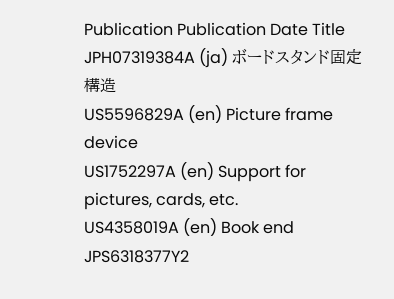Publication Publication Date Title
JPH07319384A (ja) ボードスタンド固定構造
US5596829A (en) Picture frame device
US1752297A (en) Support for pictures, cards, etc.
US4358019A (en) Book end
JPS6318377Y2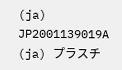(ja)
JP2001139019A (ja) プラスチ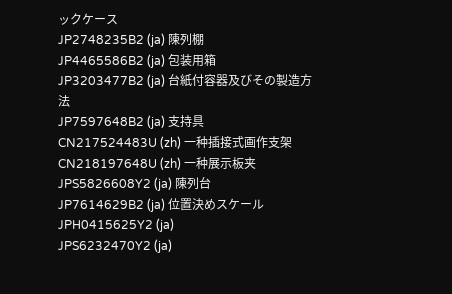ックケース
JP2748235B2 (ja) 陳列棚
JP4465586B2 (ja) 包装用箱
JP3203477B2 (ja) 台紙付容器及びその製造方法
JP7597648B2 (ja) 支持具
CN217524483U (zh) 一种插接式画作支架
CN218197648U (zh) 一种展示板夹
JPS5826608Y2 (ja) 陳列台
JP7614629B2 (ja) 位置決めスケール
JPH0415625Y2 (ja)
JPS6232470Y2 (ja)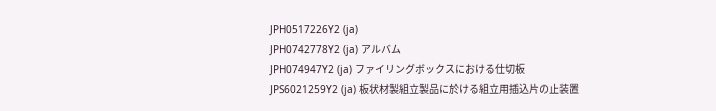JPH0517226Y2 (ja)
JPH0742778Y2 (ja) アルバム
JPH074947Y2 (ja) ファイリングボックスにおける仕切板
JPS6021259Y2 (ja) 板状材製組立製品に於ける組立用插込片の止装置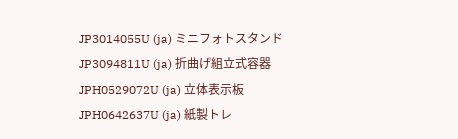JP3014055U (ja) ミニフォトスタンド
JP3094811U (ja) 折曲げ組立式容器
JPH0529072U (ja) 立体表示板
JPH0642637U (ja) 紙製トレ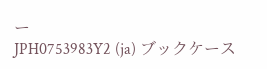ー
JPH0753983Y2 (ja) ブックケース